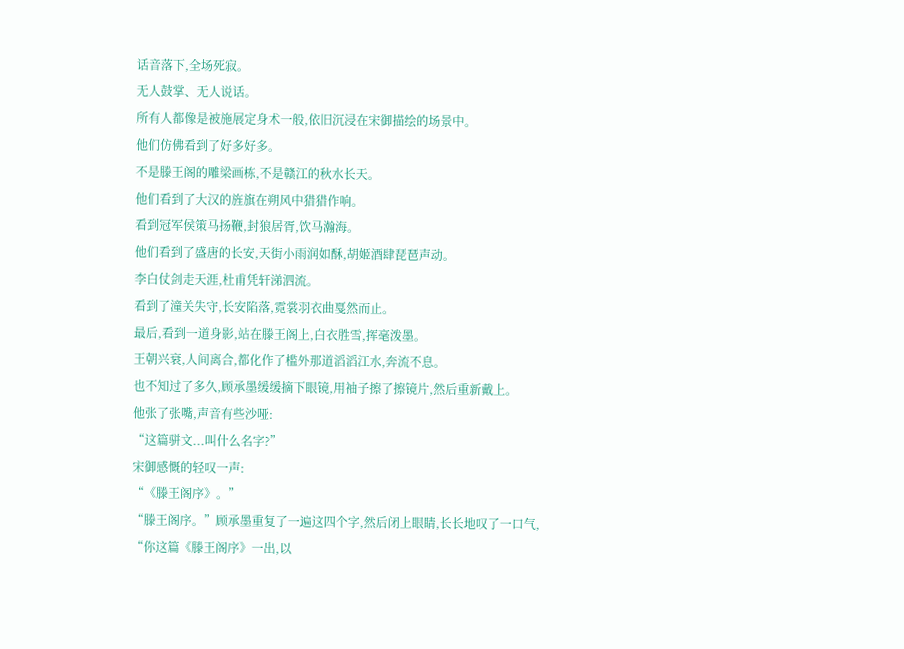话音落下,全场死寂。
无人鼓掌、无人说话。
所有人都像是被施展定身术一般,依旧沉浸在宋御描绘的场景中。
他们仿佛看到了好多好多。
不是滕王阁的雕梁画栋,不是赣江的秋水长天。
他们看到了大汉的旌旗在朔风中猎猎作响。
看到冠军侯策马扬鞭,封狼居胥,饮马瀚海。
他们看到了盛唐的长安,天街小雨润如酥,胡姬酒肆琵琶声动。
李白仗剑走天涯,杜甫凭轩涕泗流。
看到了潼关失守,长安陷落,霓裳羽衣曲戛然而止。
最后,看到一道身影,站在滕王阁上,白衣胜雪,挥毫泼墨。
王朝兴衰,人间离合,都化作了槛外那道滔滔江水,奔流不息。
也不知过了多久,顾承墨缓缓摘下眼镜,用袖子擦了擦镜片,然后重新戴上。
他张了张嘴,声音有些沙哑:
“这篇骈文...叫什么名字?”
宋御感慨的轻叹一声:
“《滕王阁序》。”
“滕王阁序。”顾承墨重复了一遍这四个字,然后闭上眼睛,长长地叹了一口气,
“你这篇《滕王阁序》一出,以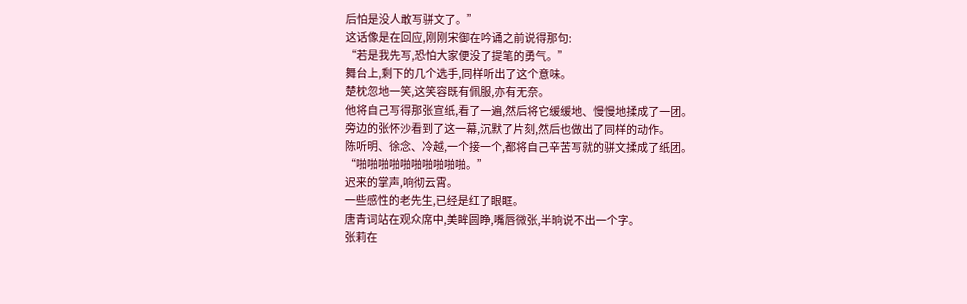后怕是没人敢写骈文了。”
这话像是在回应,刚刚宋御在吟诵之前说得那句:
“若是我先写,恐怕大家便没了提笔的勇气。”
舞台上,剩下的几个选手,同样听出了这个意味。
楚枕忽地一笑,这笑容既有佩服,亦有无奈。
他将自己写得那张宣纸,看了一遍,然后将它缓缓地、慢慢地揉成了一团。
旁边的张怀沙看到了这一幕,沉默了片刻,然后也做出了同样的动作。
陈听明、徐念、冷越,一个接一个,都将自己辛苦写就的骈文揉成了纸团。
“啪啪啪啪啪啪啪啪啪啪。”
迟来的掌声,响彻云霄。
一些感性的老先生,已经是红了眼眶。
唐青词站在观众席中,美眸圆睁,嘴唇微张,半晌说不出一个字。
张莉在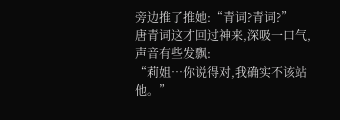旁边推了推她:“青词?青词?”
唐青词这才回过神来,深吸一口气,声音有些发飘:
“莉姐…你说得对,我确实不该站他。”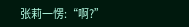张莉一愣:“啊?”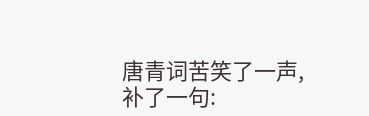唐青词苦笑了一声,补了一句: